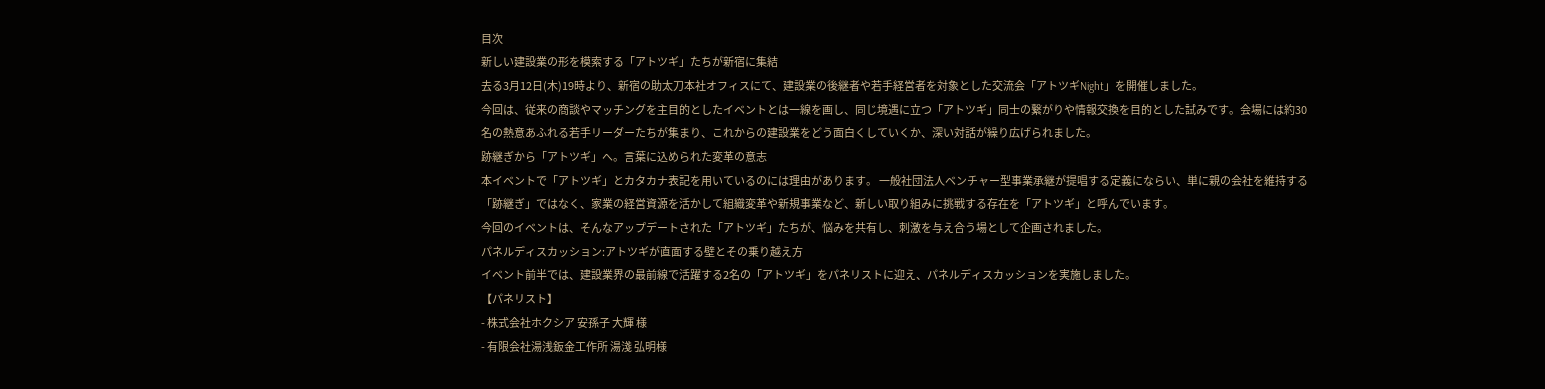目次
新しい建設業の形を模索する「アトツギ」たちが新宿に集結
去る3月12日(木)19時より、新宿の助太刀本社オフィスにて、建設業の後継者や若手経営者を対象とした交流会「アトツギNight」を開催しました。
今回は、従来の商談やマッチングを主目的としたイベントとは一線を画し、同じ境遇に立つ「アトツギ」同士の繋がりや情報交換を目的とした試みです。会場には約30名の熱意あふれる若手リーダーたちが集まり、これからの建設業をどう面白くしていくか、深い対話が繰り広げられました。
跡継ぎから「アトツギ」へ。言葉に込められた変革の意志
本イベントで「アトツギ」とカタカナ表記を用いているのには理由があります。 一般社団法人ベンチャー型事業承継が提唱する定義にならい、単に親の会社を維持する「跡継ぎ」ではなく、家業の経営資源を活かして組織変革や新規事業など、新しい取り組みに挑戦する存在を「アトツギ」と呼んでいます。
今回のイベントは、そんなアップデートされた「アトツギ」たちが、悩みを共有し、刺激を与え合う場として企画されました。
パネルディスカッション:アトツギが直面する壁とその乗り越え方
イベント前半では、建設業界の最前線で活躍する2名の「アトツギ」をパネリストに迎え、パネルディスカッションを実施しました。
【パネリスト】
- 株式会社ホクシア 安孫子 大輝 様
- 有限会社湯浅鈑金工作所 湯淺 弘明様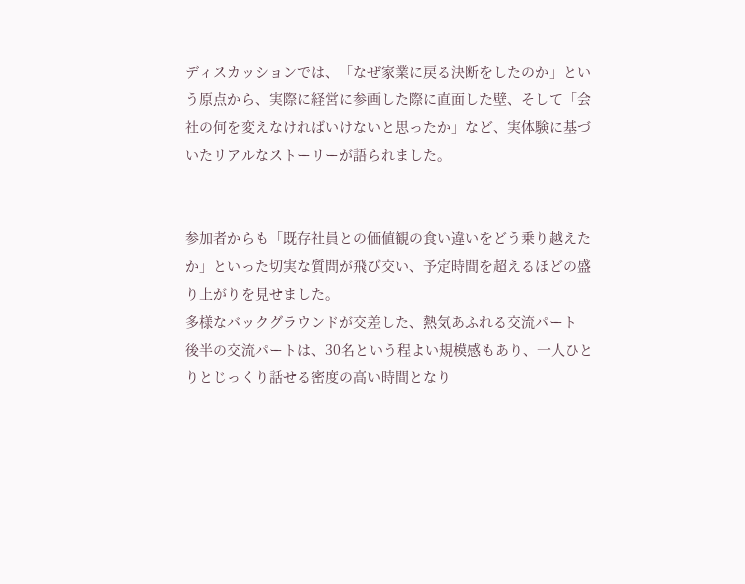ディスカッションでは、「なぜ家業に戻る決断をしたのか」という原点から、実際に経営に参画した際に直面した壁、そして「会社の何を変えなければいけないと思ったか」など、実体験に基づいたリアルなストーリーが語られました。


参加者からも「既存社員との価値観の食い違いをどう乗り越えたか」といった切実な質問が飛び交い、予定時間を超えるほどの盛り上がりを見せました。
多様なバックグラウンドが交差した、熱気あふれる交流パート
後半の交流パートは、30名という程よい規模感もあり、一人ひとりとじっくり話せる密度の高い時間となり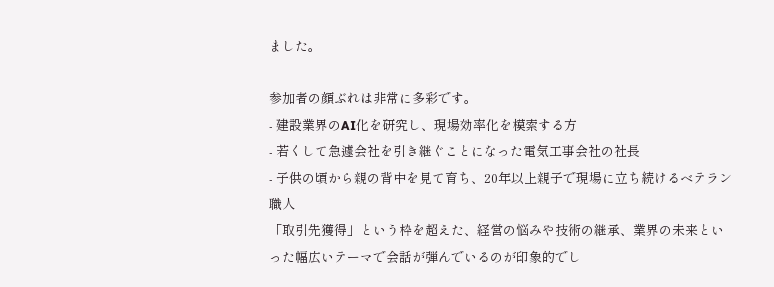ました。

参加者の顔ぶれは非常に多彩です。
- 建設業界のAI化を研究し、現場効率化を模索する方
- 若くして急遽会社を引き継ぐことになった電気工事会社の社長
- 子供の頃から親の背中を見て育ち、20年以上親子で現場に立ち続けるベテラン職人
「取引先獲得」という枠を超えた、経営の悩みや技術の継承、業界の未来といった幅広いテーマで会話が弾んでいるのが印象的でし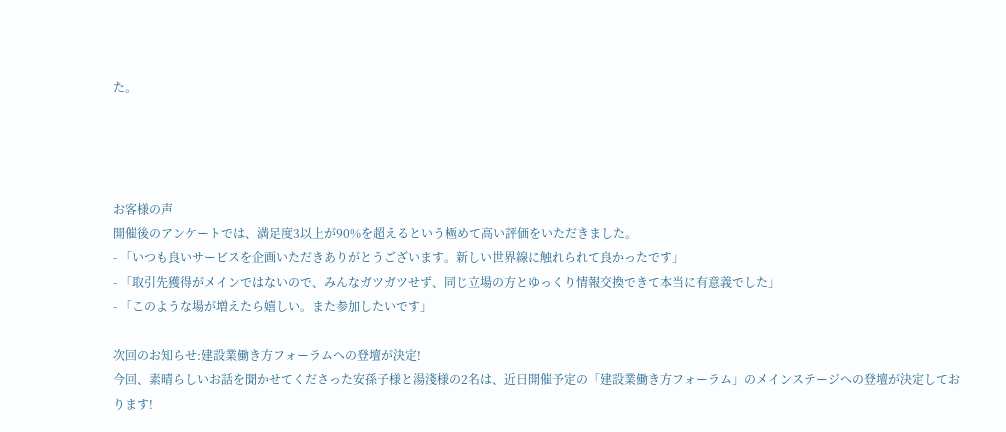た。




お客様の声
開催後のアンケートでは、満足度3以上が90%を超えるという極めて高い評価をいただきました。
- 「いつも良いサービスを企画いただきありがとうございます。新しい世界線に触れられて良かったです」
- 「取引先獲得がメインではないので、みんなガツガツせず、同じ立場の方とゆっくり情報交換できて本当に有意義でした」
- 「このような場が増えたら嬉しい。また参加したいです」

次回のお知らせ:建設業働き方フォーラムへの登壇が決定!
今回、素晴らしいお話を聞かせてくださった安孫子様と湯淺様の2名は、近日開催予定の「建設業働き方フォーラム」のメインステージへの登壇が決定しております!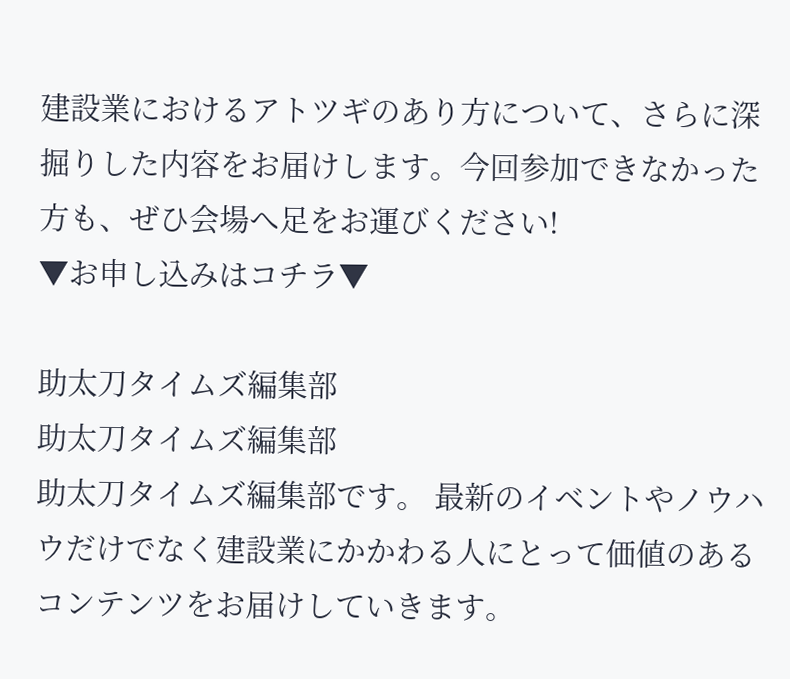建設業におけるアトツギのあり方について、さらに深掘りした内容をお届けします。今回参加できなかった方も、ぜひ会場へ足をお運びください!
▼お申し込みはコチラ▼

助太刀タイムズ編集部
助太刀タイムズ編集部
助太刀タイムズ編集部です。 最新のイベントやノウハウだけでなく建設業にかかわる人にとって価値のあるコンテンツをお届けしていきます。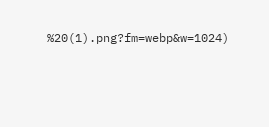%20(1).png?fm=webp&w=1024)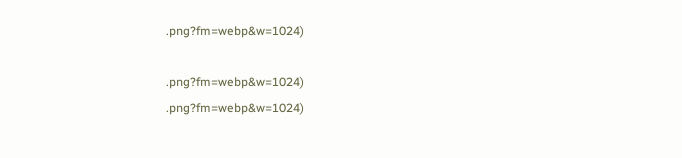.png?fm=webp&w=1024)

.png?fm=webp&w=1024)
.png?fm=webp&w=1024)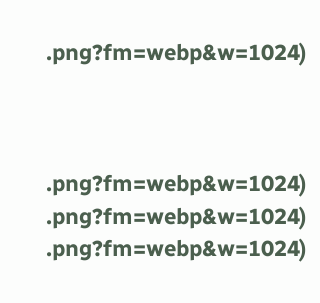.png?fm=webp&w=1024)



.png?fm=webp&w=1024)
.png?fm=webp&w=1024)
.png?fm=webp&w=1024)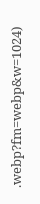.webp?fm=webp&w=1024)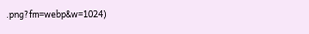.png?fm=webp&w=1024)